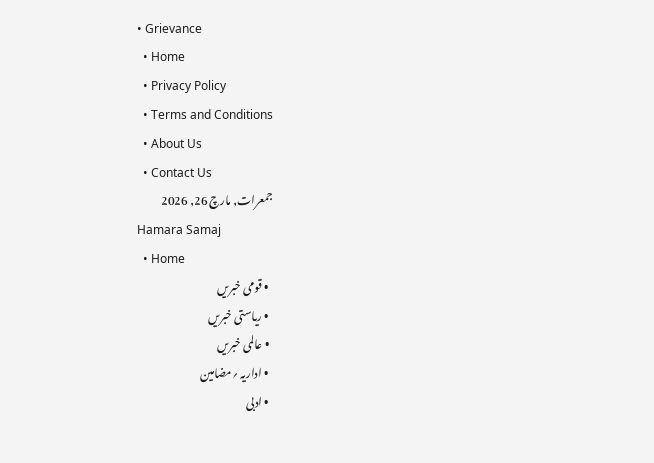• Grievance
  • Home
  • Privacy Policy
  • Terms and Conditions
  • About Us
  • Contact Us
جمعرات, مارچ 26, 2026
Hamara Samaj
  • Home
  • قومی خبریں
  • ریاستی خبریں
  • عالمی خبریں
  • اداریہ ؍مضامین
  • ادبی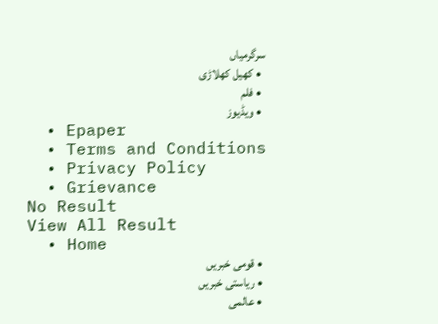سرگرمیاں
  • کھیل کھلاڑی
  • فلم
  • ویڈیوز
  • Epaper
  • Terms and Conditions
  • Privacy Policy
  • Grievance
No Result
View All Result
  • Home
  • قومی خبریں
  • ریاستی خبریں
  • عالمی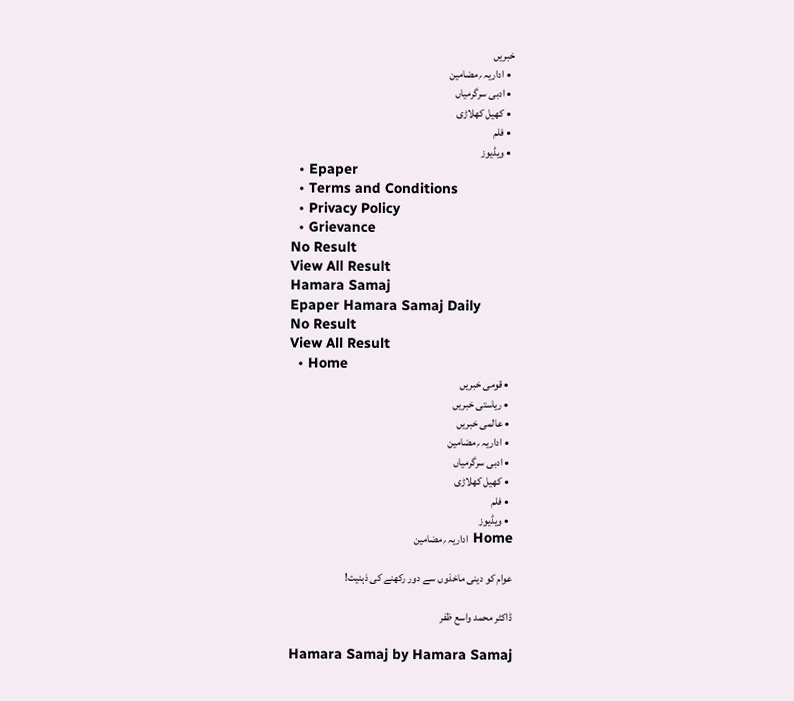خبریں
  • اداریہ ؍مضامین
  • ادبی سرگرمیاں
  • کھیل کھلاڑی
  • فلم
  • ویڈیوز
  • Epaper
  • Terms and Conditions
  • Privacy Policy
  • Grievance
No Result
View All Result
Hamara Samaj
Epaper Hamara Samaj Daily
No Result
View All Result
  • Home
  • قومی خبریں
  • ریاستی خبریں
  • عالمی خبریں
  • اداریہ ؍مضامین
  • ادبی سرگرمیاں
  • کھیل کھلاڑی
  • فلم
  • ویڈیوز
Home اداریہ ؍مضامین

عوام کو دینی ماخذوں سے دور رکھنے کی ذہنیت!

ڈاکٹر محمد واسع ظفر

Hamara Samaj by Hamara Samaj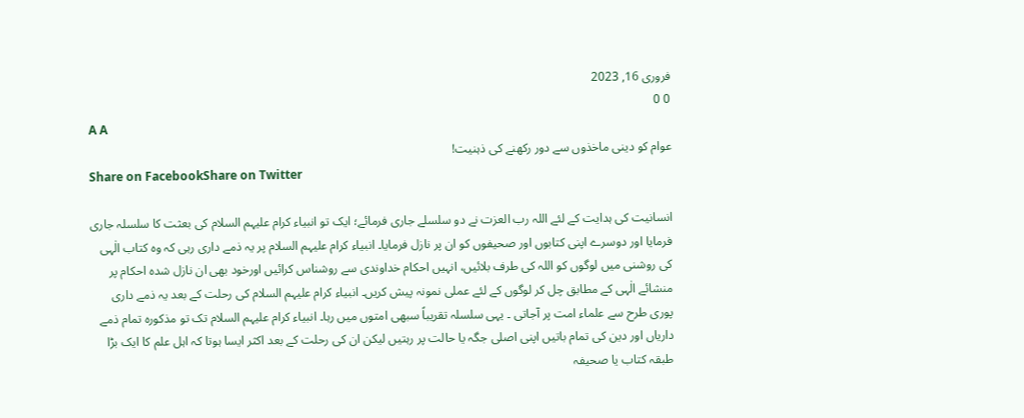فروری 16, 2023
0 0
A A
عوام کو دینی ماخذوں سے دور رکھنے کی ذہنیت!
Share on FacebookShare on Twitter

انسانیت کی ہدایت کے لئے اللہ رب العزت نے دو سلسلے جاری فرمائے؛ ایک تو انبیاء کرام علیہم السلام کی بعثت کا سلسلہ جاری فرمایا اور دوسرے اپنی کتابوں اور صحیفوں کو ان پر نازل فرمایا۔ انبیاء کرام علیہم السلام پر یہ ذمے داری رہی کہ وہ کتاب الٰہی کی روشنی میں لوگوں کو اللہ کی طرف بلائیں، انہیں احکام خداوندی سے روشناس کرائیں اورخود بھی ان نازل شدہ احکام پر منشائے الٰہی کے مطابق چل کر لوگوں کے لئے عملی نمونہ پیش کریں۔ انبیاء کرام علیہم السلام کی رحلت کے بعد یہ ذمے داری پوری طرح سے علماء امت پر آجاتی ۔ یہی سلسلہ تقریباً سبھی امتوں میں رہا۔ انبیاء کرام علیہم السلام تک تو مذکورہ تمام ذمے داریاں اور دین کی تمام باتیں اپنی اصلی جگہ یا حالت پر رہتیں لیکن ان کی رحلت کے بعد اکثر ایسا ہوتا کہ اہل علم کا ایک بڑا طبقہ کتاب یا صحیفہ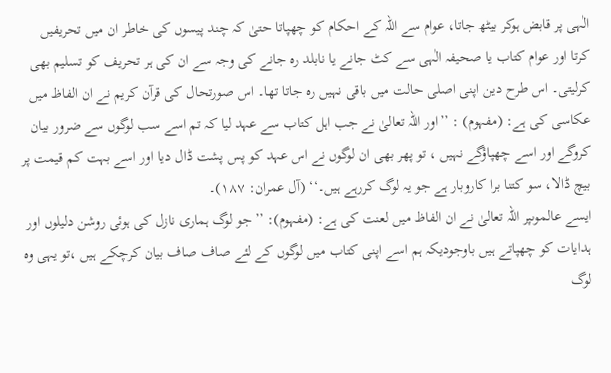الٰہی پر قابض ہوکر بیٹھ جاتا، عوام سے اللہ کے احکام کو چھپاتا حتیٰ کہ چند پیسوں کی خاطر ان میں تحریفیں کرتا اور عوام کتاب یا صحیفہ الٰہی سے کٹ جانے یا نابلد رہ جانے کی وجہ سے ان کی ہر تحریف کو تسلیم بھی کرلیتی۔ اس طرح دین اپنی اصلی حالت میں باقی نہیں رہ جاتا تھا۔ اس صورتحال کی قرآن کریم نے ان الفاظ میں عکاسی کی ہے: (مفہوم) : ’’اور اللہ تعالیٰ نے جب اہل کتاب سے عہد لیا کہ تم اسے سب لوگوں سے ضرور بیان کروگے اور اسے چھپاؤگے نہیں ، تو پھر بھی ان لوگوں نے اس عہد کو پس پشت ڈال دیا اور اسے بہت کم قیمت پر بیچ ڈالا، سو کتنا برا کاروبار ہے جو یہ لوگ کررہے ہیں۔‘‘ (آل عمران: ۱۸۷)۔
ایسے عالموںپر اللہ تعالیٰ نے ان الفاظ میں لعنت کی ہے: (مفہوم): ’’جو لوگ ہماری نازل کی ہوئی روشن دلیلوں اور ہدایات کو چھپاتے ہیں باوجودیکہ ہم اسے اپنی کتاب میں لوگوں کے لئے صاف صاف بیان کرچکے ہیں ،تو یہی وہ لوگ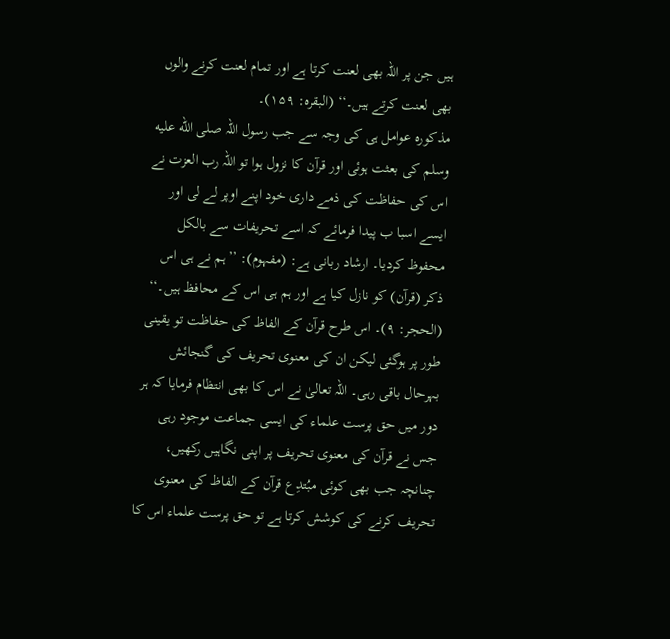ہیں جن پر اللہ بھی لعنت کرتا ہے اور تمام لعنت کرنے والوں بھی لعنت کرتے ہیں۔‘‘ (البقرہ: ۱۵۹)۔
مذکورہ عوامل ہی کی وجہ سے جب رسول اللہ صلى الله عليه وسلم کی بعثت ہوئی اور قرآن کا نزول ہوا تو اللہ رب العزت نے اس کی حفاظت کی ذمے داری خود اپنے اوپر لے لی اور ایسے اسبا ب پیدا فرمائے کہ اسے تحریفات سے بالکل محفوظ کردیا۔ ارشاد ربانی ہے: (مفہوم): ’’ہم نے ہی اس ذکر (قرآن) کو نازل کیا ہے اور ہم ہی اس کے محافظ ہیں۔‘‘ (الحجر: ۹)۔ اس طرح قرآن کے الفاظ کی حفاظت تو یقینی طور پر ہوگئی لیکن ان کی معنوی تحریف کی گنجائش بہرحال باقی رہی۔ اللہ تعالیٰ نے اس کا بھی انتظام فرمایا کہ ہر دور میں حق پرست علماء کی ایسی جماعت موجود رہی جس نے قرآن کی معنوی تحریف پر اپنی نگاہیں رکھیں، چنانچہ جب بھی کوئی مبُتدِع قرآن کے الفاظ کی معنوی تحریف کرنے کی کوشش کرتا ہے تو حق پرست علماء اس کا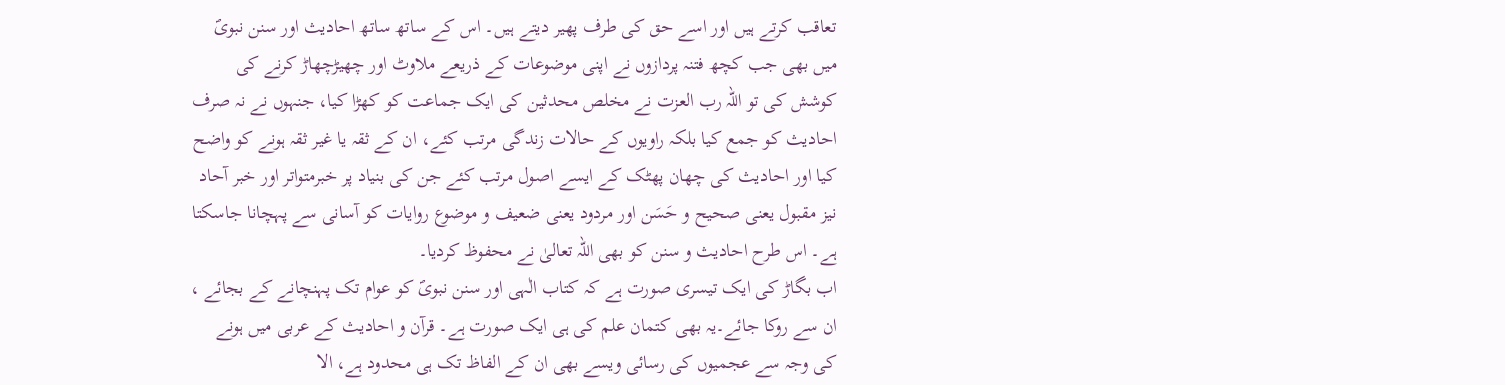تعاقب کرتے ہیں اور اسے حق کی طرف پھیر دیتے ہیں۔ اس کے ساتھ ساتھ احادیث اور سنن نبویؐ میں بھی جب کچھ فتنہ پردازوں نے اپنی موضوعات کے ذریعے ملاوٹ اور چھیڑچھاڑ کرنے کی کوشش کی تو اللہ رب العزت نے مخلص محدثین کی ایک جماعت کو کھڑا کیا، جنہوں نے نہ صرف احادیث کو جمع کیا بلکہ راویوں کے حالات زندگی مرتب کئے، ان کے ثقہ یا غیر ثقہ ہونے کو واضح کیا اور احادیث کی چھان پھٹک کے ایسے اصول مرتب کئے جن کی بنیاد پر خبرمتواتر اور خبر آحاد نیز مقبول یعنی صحیح و حَسَن اور مردود یعنی ضعیف و موضوع روایات کو آسانی سے پہچانا جاسکتا ہے۔ اس طرح احادیث و سنن کو بھی اللہ تعالیٰ نے محفوظ کردیا۔
اب بگاڑ کی ایک تیسری صورت ہے کہ کتاب الٰہی اور سنن نبویؐ کو عوام تک پہنچانے کے بجائے ، ان سے روکا جائے۔یہ بھی کتمان علم کی ہی ایک صورت ہے۔ قرآن و احادیث کے عربی میں ہونے کی وجہ سے عجمیوں کی رسائی ویسے بھی ان کے الفاظ تک ہی محدود ہے، الا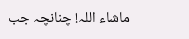ماشاء اللہ! چنانچہ جب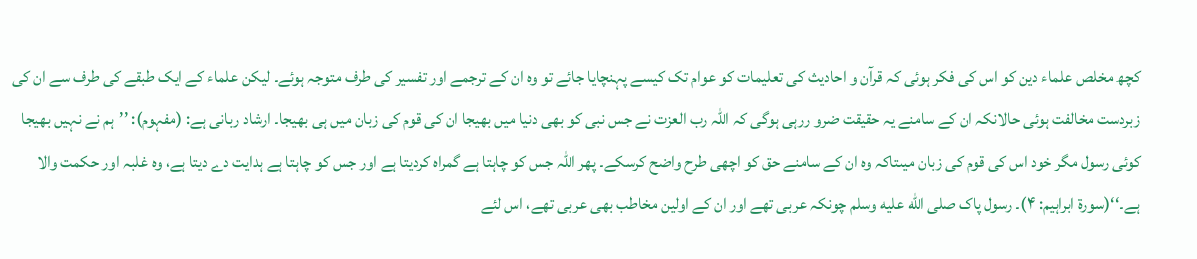کچھ مخلص علماء دین کو اس کی فکر ہوئی کہ قرآن و احادیث کی تعلیمات کو عوام تک کیسے پہنچایا جائے تو وہ ان کے ترجمے اور تفسیر کی طرف متوجہ ہوئے۔ لیکن علماء کے ایک طبقے کی طرف سے ان کی زبردست مخالفت ہوئی حالانکہ ان کے سامنے یہ حقیقت ضرو ررہی ہوگی کہ اللہ رب العزت نے جس نبی کو بھی دنیا میں بھیجا ان کی قوم کی زبان میں ہی بھیجا۔ ارشاد ربانی ہے: (مفہوم): ’’ہم نے نہیں بھیجا کوئی رسول مگر خود اس کی قوم کی زبان میںتاکہ وہ ان کے سامنے حق کو اچھی طرح واضح کرسکے۔ پھر اللہ جس کو چاہتا ہے گمراہ کردیتا ہے اور جس کو چاہتا ہے ہدایت دے دیتا ہے، وہ غلبہ اور حکمت والا ہے۔‘‘(سورۃ ابراہیم: ۴)۔ رسول پاک صلى الله عليه وسلم چونکہ عربی تھے اور ان کے اولین مخاطب بھی عربی تھے، اس لئے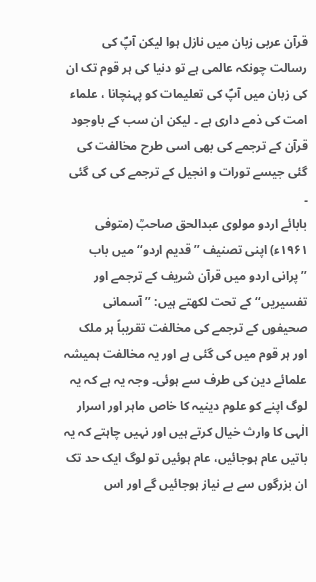قرآن عربی زبان میں نازل ہوا لیکن آپؐ کی رسالت چونکہ عالمی ہے تو دنیا کی ہر قوم تک ان کی زبان میں آپؐ کی تعلیمات کو پہنچانا ، علماء امت کی ذمے داری ہے ۔ لیکن ان سب کے باوجود قرآن کے ترجمے کی بھی اسی طرح مخالفت کی گئی جیسے تورات و انجیل کے ترجمے کی کی گئی ۔
بابائے اردو مولوی عبدالحق صاحبؒ (متوفی ۱۹۶۱ء) اپنی تصنیف ’’قدیم اردو‘‘ میں باب ’’پرانی اردو میں قرآن شریف کے ترجمے اور تفسیریں‘‘ کے تحت لکھتے ہیں: ’’آسمانی صحیفوں کے ترجمے کی مخالفت تقریباً ہر ملک اور ہر قوم میں کی گئی ہے اور یہ مخالفت ہمیشہ علمائے دین کی طرف سے ہوئی۔ وجہ یہ ہے کہ یہ لوگ اپنے کو علوم دینیہ کا خاص ماہر اور اسرار الٰہی کا وارث خیال کرتے ہیں اور نہیں چاہتے کہ یہ باتیں عام ہوجائیں، عام ہوئیں تو لوگ ایک حد تک ان بزرگوں سے بے نیاز ہوجائیں گے اور اس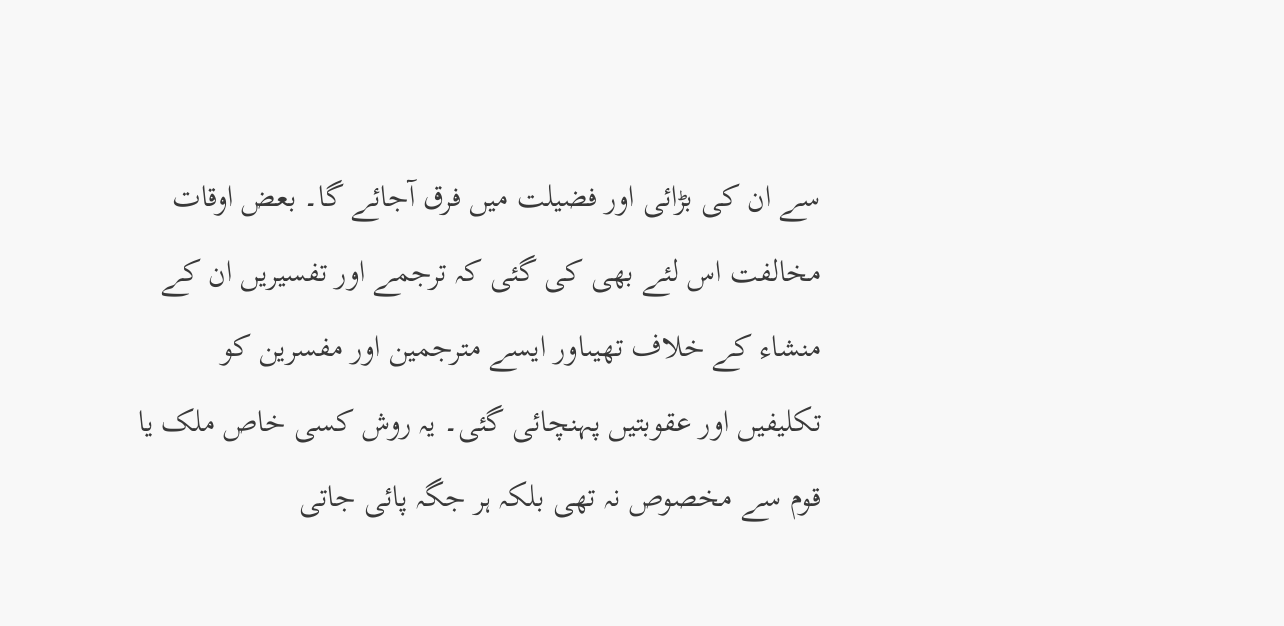سے ان کی بڑائی اور فضیلت میں فرق آجائے گا۔ بعض اوقات مخالفت اس لئے بھی کی گئی کہ ترجمے اور تفسیریں ان کے منشاء کے خلاف تھیںاور ایسے مترجمین اور مفسرین کو تکلیفیں اور عقوبتیں پہنچائی گئی۔ یہ روش کسی خاص ملک یا قوم سے مخصوص نہ تھی بلکہ ہر جگہ پائی جاتی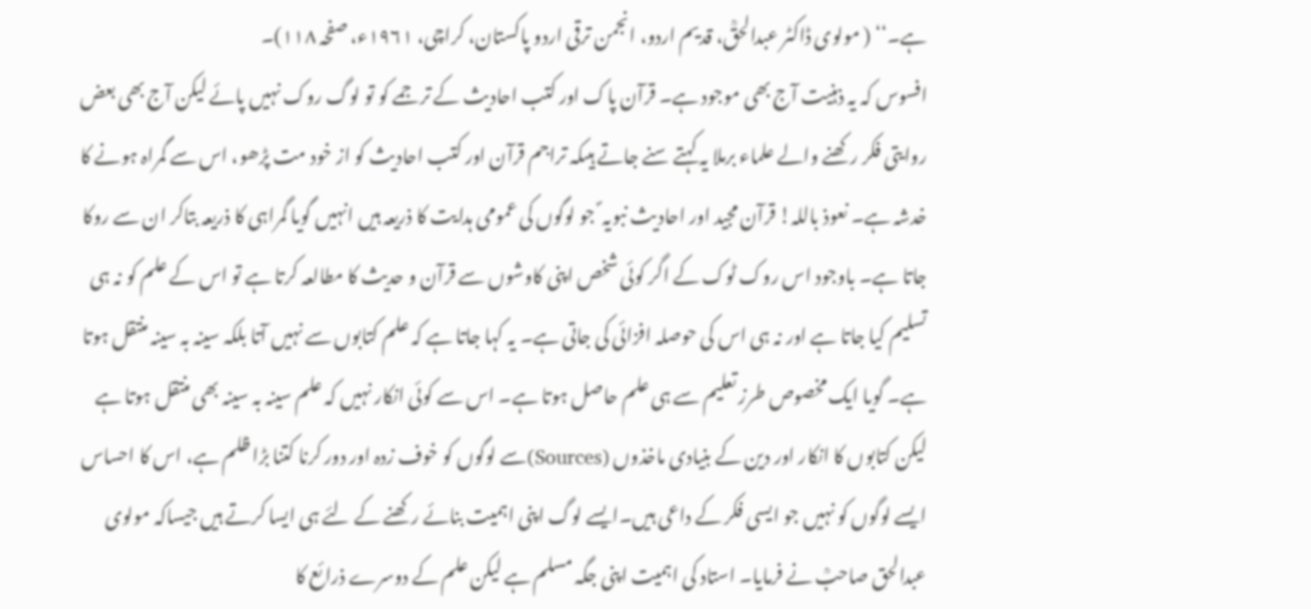ہے۔‘‘ ( مولوی ڈاکٹر عبدالحقؒ، قدیم اردو، انجمن ترقی اردو پاکستان، کراچی، ۱۹۶۱ء، صفحہ ۱۱۸)۔
افسوس کہ یہ ذہنیت آج بھی موجود ہے۔ قرآن پاک اور کتب احادیث کے ترجمے کو تو لوگ روک نہیں پائے لیکن آج بھی بعض روایتی فکر رکھنے والے علماء برملا یہ کہتے سنے جاتے ہیںکہ تراجم قرآن اور کتب احادیث کو از خود مت پڑھو، اس سے گمراہ ہونے کا خدشہ ہے۔ نعوذ باللہ! قرآن مجید اور احادیث نبویہ ؐ جو لوگوں کی عمومی ہدایت کا ذریعہ ہیں انہیں گویا گمراہی کا ذریعہ بتاکر ان سے روکا جاتا ہے۔ باوجود اس روک ٹوک کے اگر کوئی شخص اپنی کاوشوں سے قرآن و حدیث کا مطالعہ کرتا ہے تو اس کے علم کو نہ ہی تسلیم کیا جاتا ہے اور نہ ہی اس کی حوصلہ افزائی کی جاتی ہے۔ یہ کہا جاتا ہے کہ علم کتابوں سے نہیں آتا بلکہ سینہ بہ سینہ منتقل ہوتا ہے۔ گویا ایک مخصوص طرز تعلیم سے ہی علم حاصل ہوتا ہے۔ اس سے کوئی انکار نہیں کہ علم سینہ بہ سینہ بھی منتقل ہوتا ہے لیکن کتابوں کا انکار اور دین کے بنیادی ماخذوں (Sources)سے لوگوں کو خوف زدہ اور دور کرنا کتنا بڑا ظلم ہے، اس کا احساس ایسے لوگوں کو نہیں جو ایسی فکر کے داعی ہیں۔ایسے لوگ اپنی اہمیت بنائے رکھنے کے لئے ہی ایسا کرتے ہیں جیساکہ مولوی عبدالحق صاحبؒ نے فرمایا۔ استاد کی اہمیت اپنی جگہ مسلم ہے لیکن علم کے دوسرے ذرائع کا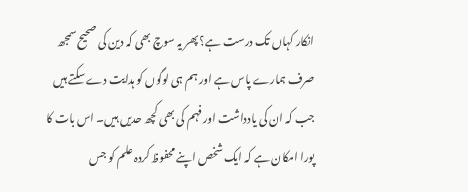انکار کہاں تک درست ہے؟ پھر یہ سوچ بھی کہ دین کی صحیح سمجھ صرف ہمارے پاس ہے اور ہم ہی لوگوں کو ہدایت دے سکتے ہیں جب کہ ان کی یادداشت اور فہم کی بھی کچھ حدیں ہیں۔ اس بات کا پورا امکان ہے کہ ایک شخص اپنے محفوظ کردہ علم کو جس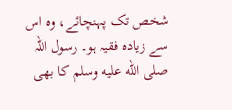شخص تک پہنچائے، وہ اس سے زیادہ فقیہ ہو۔ رسول اللہ صلى الله عليه وسلم کا بھی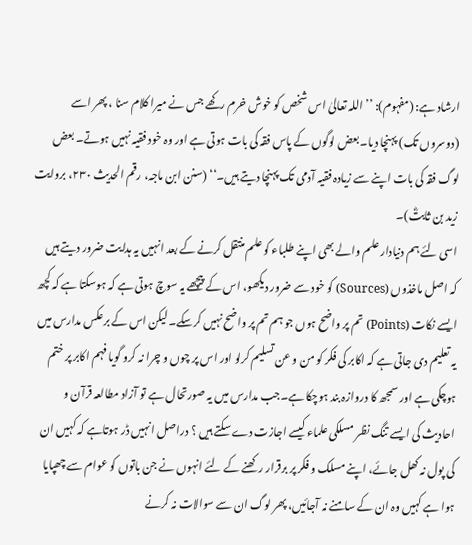ارشاد ہے: (مفہوم): ’’اللہ تعالیٰ اس شخص کو خوش خرم رکھے جس نے میرا کلام سنا ، پھر اسے (دوسروں تک) پہنچا دیا۔ بعض لوگوں کے پاس فقہ کی بات ہوتی ہے اور وہ خود فقیہ نہیں ہوتے۔ بعض لوگ فقہ کی بات اپنے سے زیادہ فقیہ آدمی تک پہنچا دیتے ہیں۔‘‘ (سنن ابن ماجہ، رقم الحدیث ۲۳۰، بروایت زید بن ثابتؓ)۔
اسی لئے ہم دنیادار علم والے بھی اپنے طلباء کو علم منتقل کرنے کے بعد انہیں یہ ہدایت ضرور دیتے ہیں کہ اصل ماخذوں (Sources) کو خود سے ضرور دیکھو، اس کے پیچھے یہ سوچ ہوتی ہے کہ ہوسکتا ہے کہ کچھ ایسے نکات (Points) تم پر واضح ہوں جو ہم تم پر واضح نہیں کرسکے۔ لیکن اس کے برعکس مدارس میں یہ تعلیم دی جاتی ہے کہ اکابر کی فکر کو من و عن تسلیم کرلو اور اس پر چوں و چرا نہ کرو گویا فہم اکابر پر ختم ہوچکی ہے اور سمجھ کا دروازہ بند ہوچکا ہے۔جب مدارس میں یہ صورتحال ہے تو آزاد مطالعہ قرآن و احادیث کی ایسے تنگ نظر مسلکی علماء کیسے اجازت دے سکتے ہیں ؟ دراصل انہیں ڈر ہوتاہے کہ کہیں ان کی پول نہ کھل جائے، اپنے مسلک و فکر پر برقرار رکھنے کے لئے انہوں نے جن باتوں کو عوام سے چھپایا ہوا ہے کہیں وہ ان کے سامنے نہ آجائیں، پھر لوگ ان سے سوالات نہ کرنے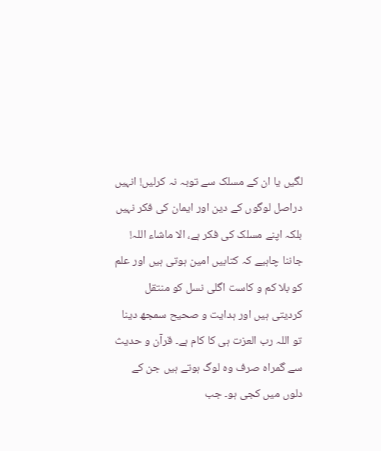لگیں یا ان کے مسلک سے توبہ نہ کرلیں! انہیں دراصل لوگوں کے دین اور ایمان کی فکر نہیں بلکہ اپنے مسلک کی فکر ہے، الا ماشاء اللہ!
جاننا چاہیے کہ کتابیں امین ہوتی ہیں اور علم کو بلا کم و کاست اگلی نسل کو منتقل کردیتی ہیں اور ہدایت و صحیح سمجھ دینا تو اللہ رب العزت ہی کا کام ہے۔ قرآن و حدیث سے گمراہ صرف وہ لوگ ہوتے ہیں جن کے دلوں میں کجی ہو۔ جب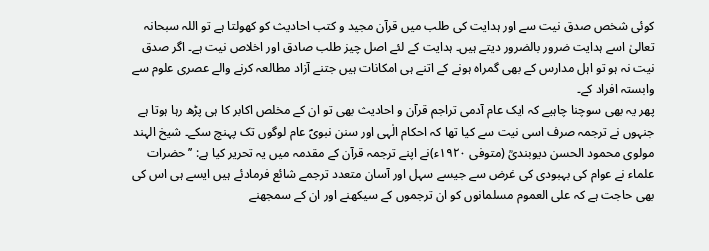کوئی شخص صدق نیت سے اور ہدایت کی طلب میں قرآن مجید و کتب احادیث کو کھولتا ہے تو اللہ سبحانہ تعالیٰ اسے ہدایت ضرور بالضرور دیتے ہیں۔ ہدایت کے لئے اصل چیز طلب صادق اور اخلاص نیت ہے۔ اگر صدق نیت نہ ہو تو اہل مدارس کے بھی گمراہ ہونے کے اتنے ہی امکانات ہیں جتنے آزاد مطالعہ کرنے والے عصری علوم سے وابستہ افراد کے۔
پھر یہ بھی سوچنا چاہیے کہ ایک عام آدمی تراجم قرآن و احادیث بھی تو ان کے مخلص اکابر کا ہی پڑھ رہا ہوتا ہے جنہوں نے ترجمہ صرف اسی نیت سے کیا تھا کہ احکام الٰہی اور سنن نبویؐ عام لوگوں تک پہنچ سکے۔ شیخ الہند مولوی محمود الحسن دیوبندیؒ (متوفی ۱۹۲۰ء)نے اپنے ترجمہ قرآن کے مقدمہ میں یہ تحریر کیا ہے: ’’حضرات علماء نے عوام کی بہبودی کی غرض سے جیسے سہل اور آسان متعدد ترجمے شائع فرمادئے ہیں ایسے ہی اس کی بھی حاجت ہے کہ علی العموم مسلمانوں کو ان ترجموں کے سیکھنے اور ان کے سمجھنے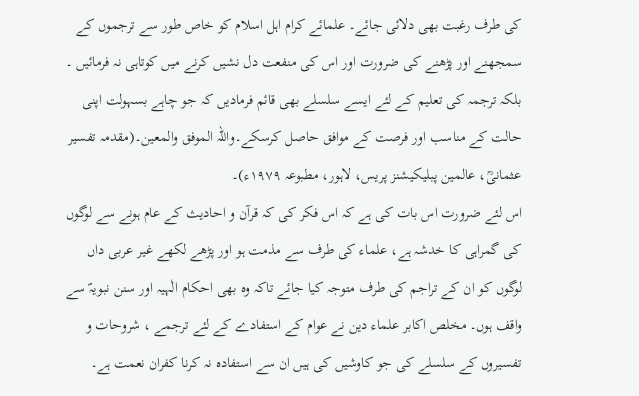کی طرف رغبت بھی دلائی جائے۔ علمائے کرام اہل اسلام کو خاص طور سے ترجموں کے سمجھنے اور پڑھنے کی ضرورت اور اس کی منفعت دل نشیں کرنے میں کوتاہی نہ فرمائیں ۔ بلکہ ترجمہ کی تعلیم کے لئے ایسے سلسلے بھی قائم فرمادیں کہ جو چاہے بسہولت اپنی حالت کے مناسب اور فرصت کے موافق حاصل کرسکے۔واللہ الموفق والمعین۔(مقدمہ تفسیر عثمانیؒ، عالمین پبلیکیشنز پریس، لاہور، مطبوعہ ۱۹۷۹ء)۔
اس لئے ضرورت اس بات کی ہے کہ اس فکر کی کہ قرآن و احادیث کے عام ہونے سے لوگوں کی گمراہی کا خدشہ ہے، علماء کی طرف سے مذمت ہو اور پڑھے لکھے غیر عربی داں لوگوں کو ان کے تراجم کی طرف متوجہ کیا جائے تاکہ وہ بھی احکام الٰہیہ اور سنن نبویہؐ سے واقف ہوں۔ مخلص اکابر علماء دین نے عوام کے استفادے کے لئے ترجمے ، شروحات و تفسیروں کے سلسلے کی جو کاوشیں کی ہیں ان سے استفادہ نہ کرنا کفران نعمت ہے۔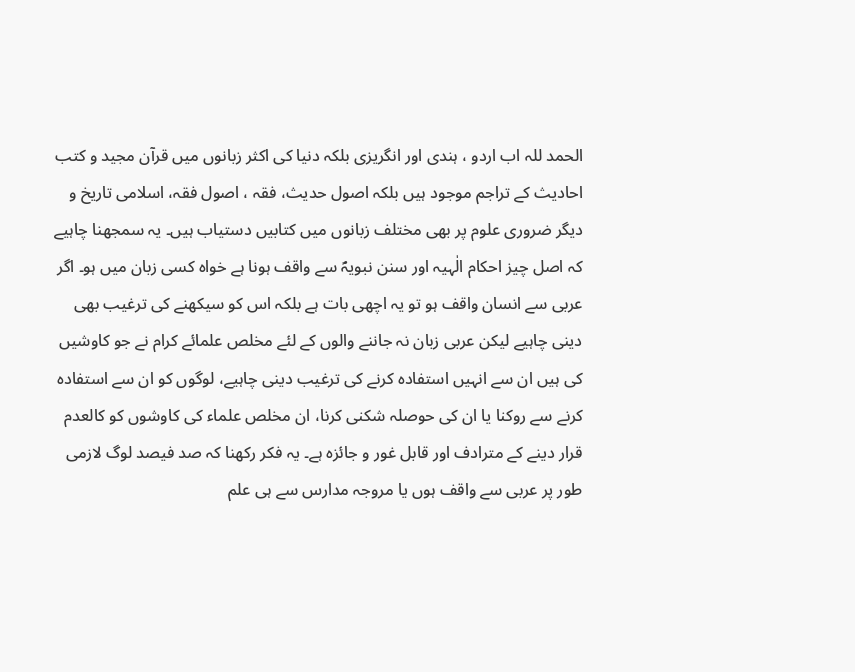الحمد للہ اب اردو ، ہندی اور انگریزی بلکہ دنیا کی اکثر زبانوں میں قرآن مجید و کتب احادیث کے تراجم موجود ہیں بلکہ اصول حدیث، فقہ ، اصول فقہ، اسلامی تاریخ و دیگر ضروری علوم پر بھی مختلف زبانوں میں کتابیں دستیاب ہیں۔ یہ سمجھنا چاہیے کہ اصل چیز احکام الٰہیہ اور سنن نبویہؐ سے واقف ہونا ہے خواہ کسی زبان میں ہو۔ اگر عربی سے انسان واقف ہو تو یہ اچھی بات ہے بلکہ اس کو سیکھنے کی ترغیب بھی دینی چاہیے لیکن عربی زبان نہ جاننے والوں کے لئے مخلص علمائے کرام نے جو کاوشیں کی ہیں ان سے انہیں استفادہ کرنے کی ترغیب دینی چاہیے، لوگوں کو ان سے استفادہ کرنے سے روکنا یا ان کی حوصلہ شکنی کرنا، ان مخلص علماء کی کاوشوں کو کالعدم قرار دینے کے مترادف اور قابل غور و جائزہ ہے۔ یہ فکر رکھنا کہ صد فیصد لوگ لازمی طور پر عربی سے واقف ہوں یا مروجہ مدارس سے ہی علم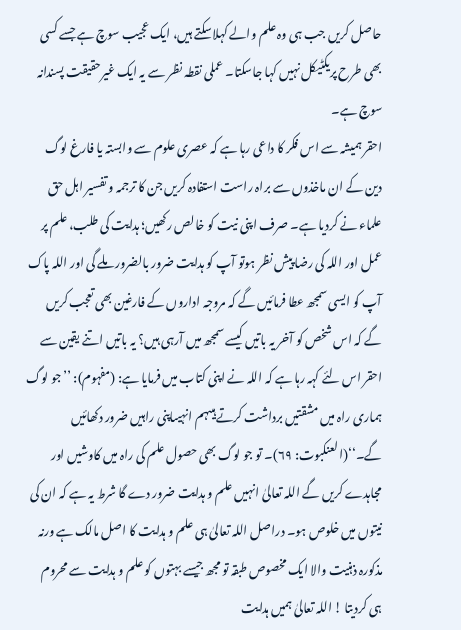حاصل کریں جب ہی وہ علم والے کہلاسکتے ہیں، ایک عجیب سوچ ہے جسے کسی بھی طرح پریکٹیکل نہیں کہا جاسکتا۔ عملی نقطہ نظر سے یہ ایک غیرحقیقت پسندانہ سوچ ہے۔
احقر ہمیشہ سے اس فکر کا داعی رہا ہے کہ عصری علوم سے وابستہ یا فارغ لوگ دین کے ان ماخذوں سے براہ راست استفادہ کریں جن کا ترجمہ و تفسیر اہل حق علماء نے کردیا ہے۔ صرف اپنی نیت کو خالص رکھیں؛ ہدایت کی طلب، علم پر عمل اور اللہ کی رضا پیش نظر ہوتو آپ کو ہدایت ضرور بالضرور ملے گی اور اللہ پاک آپ کو ایسی سمجھ عطا فرمائیں گے کہ مروجہ اداروں کے فارغین بھی تعجب کریں گے کہ اس شخص کو آخر یہ باتیں کیسے سمجھ میں آرہی ہیں؟ یہ باتیں اتنے یقین سے احقر اس لئے کہہ رہا ہے کہ اللہ نے اپنی کتاب میں فرمایا ہے: (مفہوم): ’’جو لوگ ہماری راہ میں مشقتیں برداشت کرتے ہیںہم انہیںاپنی راہیں ضرور دکھائیں گے۔‘‘(العنکبوت: ۶۹)۔ تو جو لوگ بھی حصول علم کی راہ میں کاوشیں اور مجاہدے کریں گے اللہ تعالیٰ انہیں علم و ہدایت ضرور دے گا شرط یہ ہے کہ ان کی نیتوں میں خلوص ہو۔ دراصل اللہ تعالیٰ ہی علم و ہدایت کا اصل مالک ہے ورنہ مذکورہ ذہنیت والا ایک مخصوص طبقہ تو مجھ جیسے بہتوں کو علم و ہدایت سے محروم ہی کردیتا ! اللہ تعالیٰ ہمیں ہدایت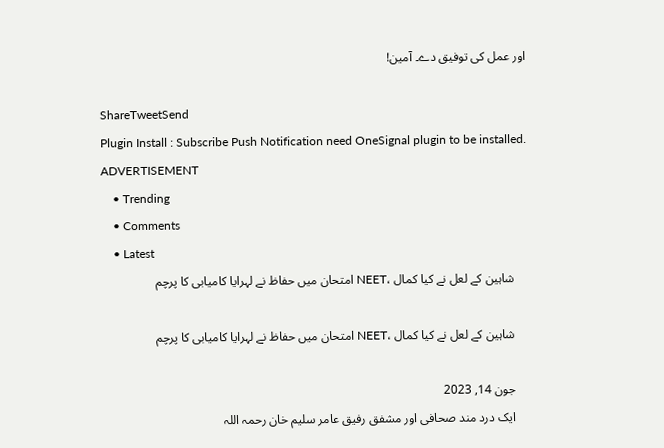اور عمل کی توفیق دے۔ آمین!

ShareTweetSend
Plugin Install : Subscribe Push Notification need OneSignal plugin to be installed.
ADVERTISEMENT
    • Trending
    • Comments
    • Latest
    شاہین کے لعل نے کیا کمال ،NEET امتحان میں حفاظ نے لہرایا کامیابی کا پرچم

    شاہین کے لعل نے کیا کمال ،NEET امتحان میں حفاظ نے لہرایا کامیابی کا پرچم

    جون 14, 2023
    ایک درد مند صحافی اور مشفق رفیق عامر سلیم خان رحمہ اللہ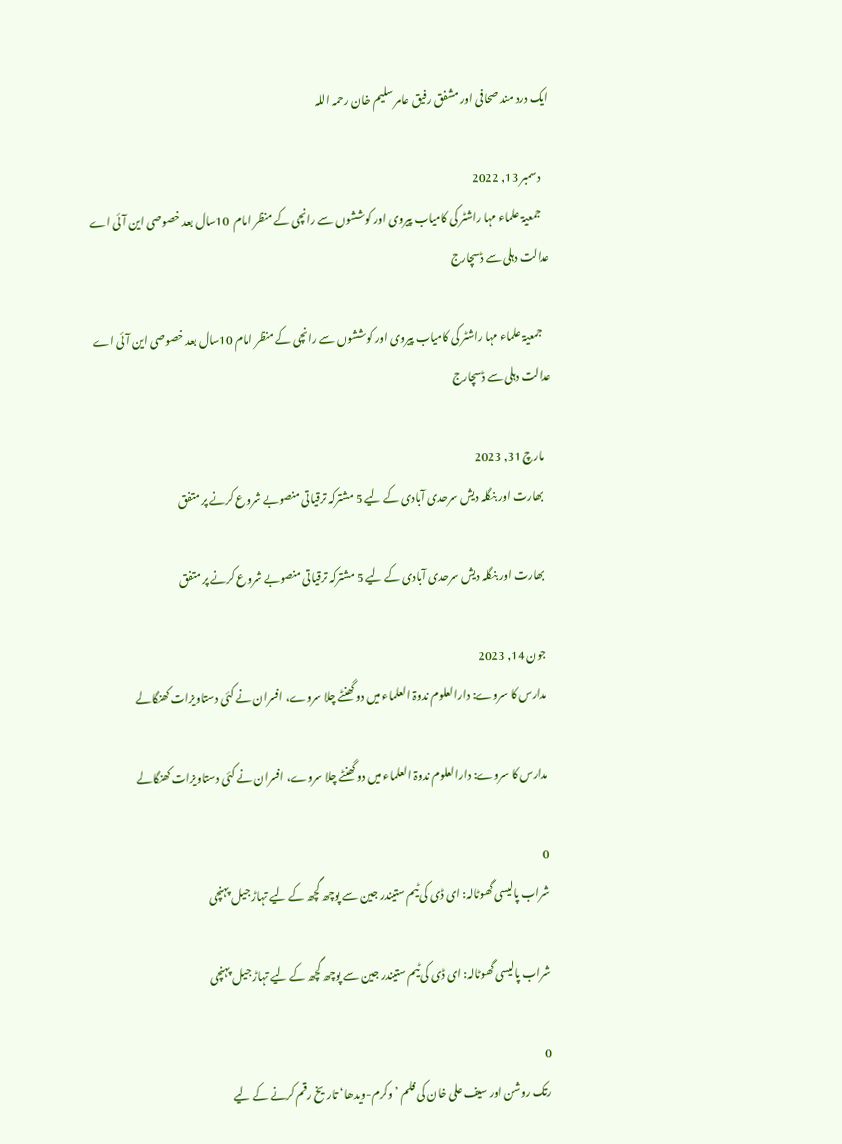ایک درد مند صحافی اور مشفق رفیق عامر سلیم خان رحمہ اللہ

    دسمبر 13, 2022
    جمعیۃ علماء مہا راشٹر کی کامیاب پیروی اور کوششوں سے رانچی کے منظر امام  10سال بعد خصوصی این آئی اے عدالت دہلی سے ڈسچارج

    جمعیۃ علماء مہا راشٹر کی کامیاب پیروی اور کوششوں سے رانچی کے منظر امام 10سال بعد خصوصی این آئی اے عدالت دہلی سے ڈسچارج

    مارچ 31, 2023
    بھارت اور بنگلہ دیش سرحدی آبادی کے لیے 5 مشترکہ ترقیاتی منصوبے شروع کرنے پر متفق

    بھارت اور بنگلہ دیش سرحدی آبادی کے لیے 5 مشترکہ ترقیاتی منصوبے شروع کرنے پر متفق

    جون 14, 2023
    مدارس کا سروے: دارالعلوم ندوۃ العلماء میں دو گھنٹے چلا سروے، افسران نے کئی دستاویزات کھنگالے

    مدارس کا سروے: دارالعلوم ندوۃ العلماء میں دو گھنٹے چلا سروے، افسران نے کئی دستاویزات کھنگالے

    0
    شراب پالیسی گھوٹالہ: ای ڈی کی ٹیم ستیندر جین سے پوچھ گچھ کے لیے تہاڑ جیل پہنچی

    شراب پالیسی گھوٹالہ: ای ڈی کی ٹیم ستیندر جین سے پوچھ گچھ کے لیے تہاڑ جیل پہنچی

    0
    رتک روشن اور سیف علی خان کی فلم ’وکرم-ویدھا‘ تاریخ رقم کرنے کے لیے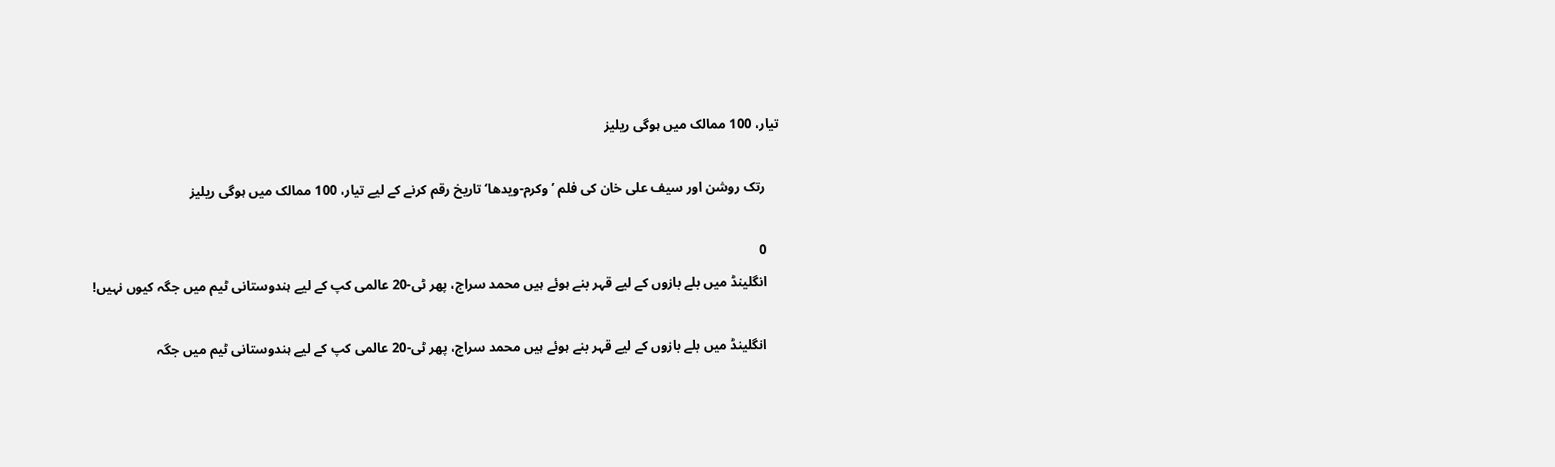تیار، 100 ممالک میں ہوگی ریلیز

    رتک روشن اور سیف علی خان کی فلم ’وکرم-ویدھا‘ تاریخ رقم کرنے کے لیے تیار، 100 ممالک میں ہوگی ریلیز

    0
    انگلینڈ میں بلے بازوں کے لیے قہر بنے ہوئے ہیں محمد سراج، پھر ٹی-20 عالمی کپ کے لیے ہندوستانی ٹیم میں جگہ کیوں نہیں!

    انگلینڈ میں بلے بازوں کے لیے قہر بنے ہوئے ہیں محمد سراج، پھر ٹی-20 عالمی کپ کے لیے ہندوستانی ٹیم میں جگہ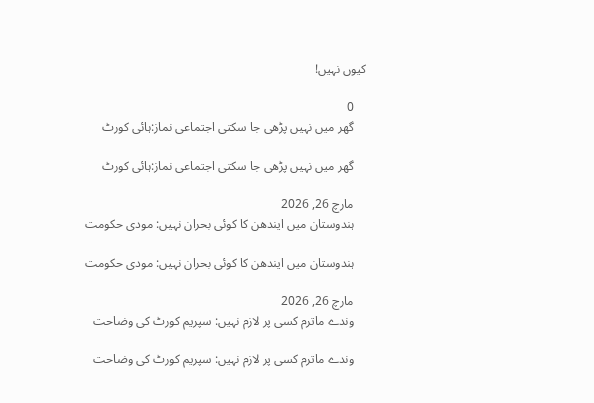کیوں نہیں!

    0
    گھر میں نہیں پڑھی جا سکتی اجتماعی نماز:ہائی کورٹ

    گھر میں نہیں پڑھی جا سکتی اجتماعی نماز:ہائی کورٹ

    مارچ 26, 2026
    ہندوستان میں ایندھن کا کوئی بحران نہیں: مودی حکومت

    ہندوستان میں ایندھن کا کوئی بحران نہیں: مودی حکومت

    مارچ 26, 2026
    وندے ماترم کسی پر لازم نہیں: سپریم کورٹ کی وضاحت

    وندے ماترم کسی پر لازم نہیں: سپریم کورٹ کی وضاحت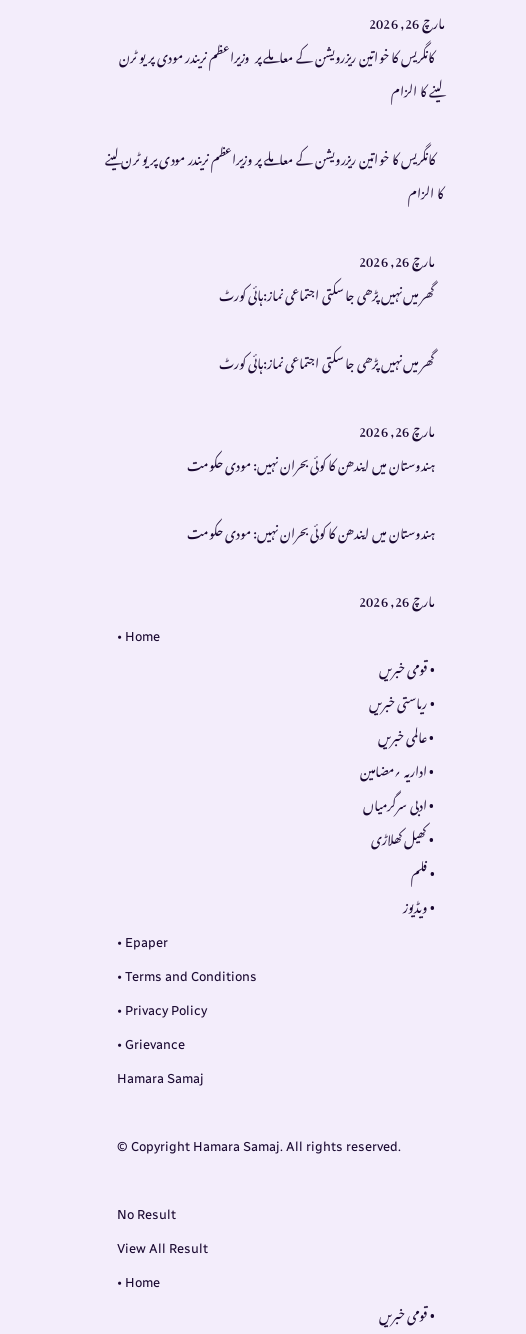مارچ 26, 2026
    کانگریس کا خواتین ریزرویشن کے معاملے پر  وزیراعظم نریندر مودی پر یو ٹرن لینے کا الزام

    کانگریس کا خواتین ریزرویشن کے معاملے پر وزیراعظم نریندر مودی پر یو ٹرن لینے کا الزام

    مارچ 26, 2026
    گھر میں نہیں پڑھی جا سکتی اجتماعی نماز:ہائی کورٹ

    گھر میں نہیں پڑھی جا سکتی اجتماعی نماز:ہائی کورٹ

    مارچ 26, 2026
    ہندوستان میں ایندھن کا کوئی بحران نہیں: مودی حکومت

    ہندوستان میں ایندھن کا کوئی بحران نہیں: مودی حکومت

    مارچ 26, 2026
    • Home
    • قومی خبریں
    • ریاستی خبریں
    • عالمی خبریں
    • اداریہ ؍مضامین
    • ادبی سرگرمیاں
    • کھیل کھلاڑی
    • فلم
    • ویڈیوز
    • Epaper
    • Terms and Conditions
    • Privacy Policy
    • Grievance
    Hamara Samaj

    © Copyright Hamara Samaj. All rights reserved.

    No Result
    View All Result
    • Home
    • قومی خبریں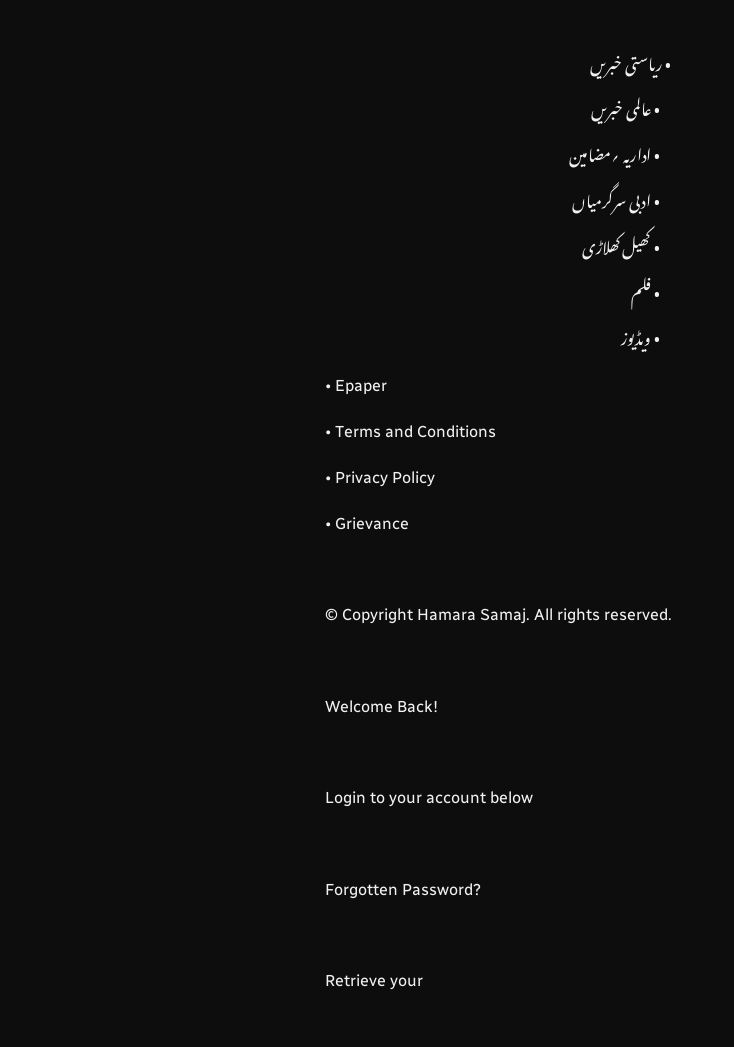• ریاستی خبریں
    • عالمی خبریں
    • اداریہ ؍مضامین
    • ادبی سرگرمیاں
    • کھیل کھلاڑی
    • فلم
    • ویڈیوز
    • Epaper
    • Terms and Conditions
    • Privacy Policy
    • Grievance

    © Copyright Hamara Samaj. All rights reserved.

    Welcome Back!

    Login to your account below

    Forgotten Password?

    Retrieve your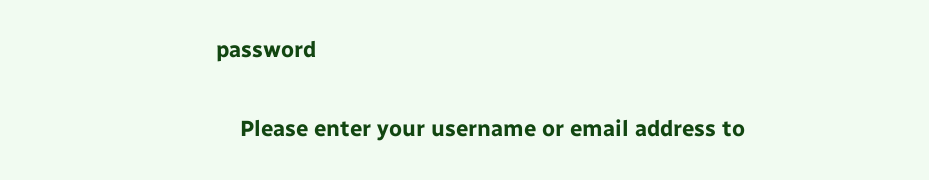password

    Please enter your username or email address to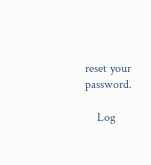reset your password.

    Log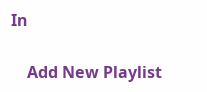In

    Add New Playlist